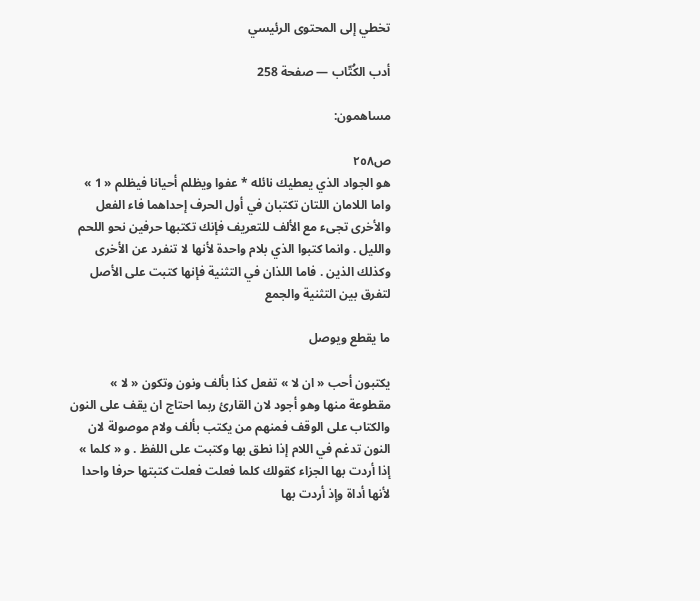تخطي إلى المحتوى الرئيسي

أدب الكُتّاب — صفحة 258

مساهمون:

ص٢٥٨
هو الجواد الذي يعطيك نائله * عفوا ويظلم أحيانا فيظلم « 1 »
واما اللامان اللتان تكتبان في أول الحرف إحداهما فاء الفعل والأخرى تجىء مع الألف للتعريف فإنك تكتبها حرفين نحو اللحم والليل . وانما كتبوا الذي بلام واحدة لأنها لا تنفرد عن الأخرى وكذلك الذين . فاما اللذان في التثنية فإنها كتبت على الأصل لتفرق بين التثنية والجمع

ما يقطع ويوصل

يكتبون أحب « ان لا » تفعل كذا بألف ونون وتكون « لا » مقطوعة منها وهو أجود لان القارئ ربما احتاج ان يقف على النون والكتاب على الوقف فمنهم من يكتب بألف ولام موصولة لان النون تدغم في اللام إذا نطق بها وكتبت على اللفظ . و « كلما » إذا أردت بها الجزاء كقولك كلما فعلت فعلت كتبتها حرفا واحدا لأنها أداة وإذ أردت بها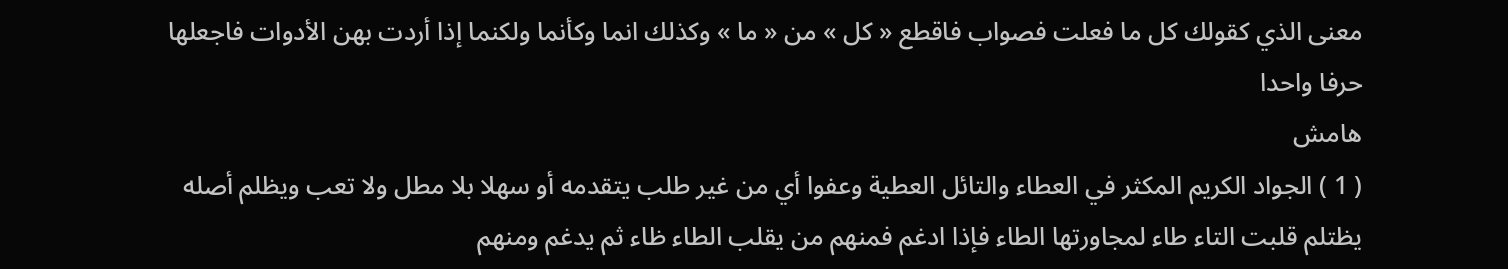معنى الذي كقولك كل ما فعلت فصواب فاقطع « كل » من « ما » وكذلك انما وكأنما ولكنما إذا أردت بهن الأدوات فاجعلها حرفا واحدا
هامش
( 1 ) الجواد الكريم المكثر في العطاء والتائل العطية وعفوا أي من غير طلب يتقدمه أو سهلا بلا مطل ولا تعب ويظلم أصله يظتلم قلبت التاء طاء لمجاورتها الطاء فإذا ادغم فمنهم من يقلب الطاء ظاء ثم يدغم ومنهم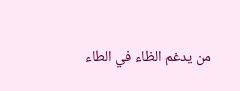من يدغم الظاء في الطاء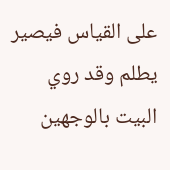على القياس فيصير يطلم وقد روي البيت بالوجهين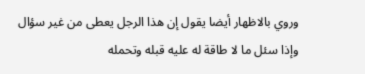وروي بالاظهار أيضا يقول إن هذا الرجل يعطى من غير سؤال وإذا سئل ما لا طاقة له عليه قبله وتحمله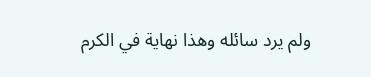ولم يرد سائله وهذا نهاية في الكرم